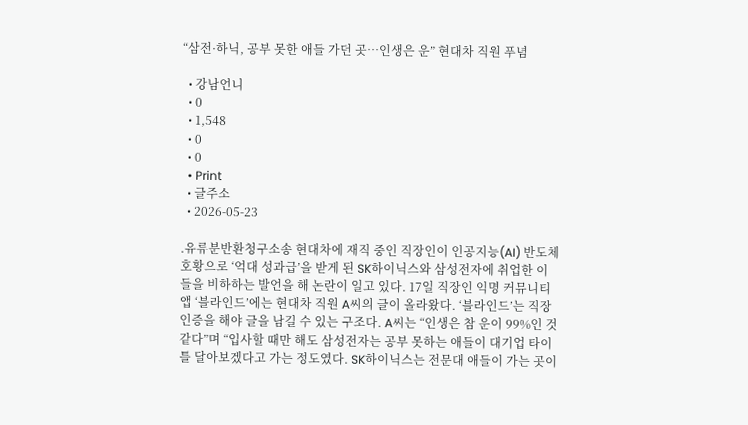“삼전·하닉, 공부 못한 애들 가던 곳…인생은 운” 현대차 직원 푸념

  • 강남언니
  • 0
  • 1,548
  • 0
  • 0
  • Print
  • 글주소
  • 2026-05-23

.유류분반환청구소송 현대차에 재직 중인 직장인이 인공지능(AI) 반도체 호황으로 ‘억대 성과급’을 받게 된 SK하이닉스와 삼성전자에 취업한 이들을 비하하는 발언을 해 논란이 일고 있다. 17일 직장인 익명 커뮤니티 앱 ‘블라인드’에는 현대차 직원 A씨의 글이 올라왔다. ‘블라인드’는 직장 인증을 해야 글을 남길 수 있는 구조다. A씨는 “인생은 참 운이 99%인 것 같다”며 “입사할 때만 해도 삼성전자는 공부 못하는 애들이 대기업 타이틀 달아보겠다고 가는 정도였다. SK하이닉스는 전문대 애들이 가는 곳이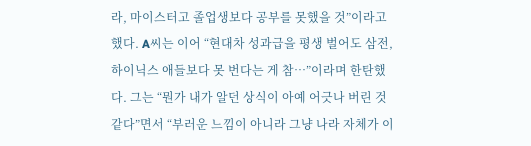라, 마이스터고 졸업생보다 공부를 못했을 것”이라고 했다. A씨는 이어 “현대차 성과급을 평생 벌어도 삼전, 하이닉스 애들보다 못 번다는 게 참…”이라며 한탄했다. 그는 “뭔가 내가 알던 상식이 아예 어긋나 버린 것 같다”면서 “부러운 느낌이 아니라 그냥 나라 자체가 이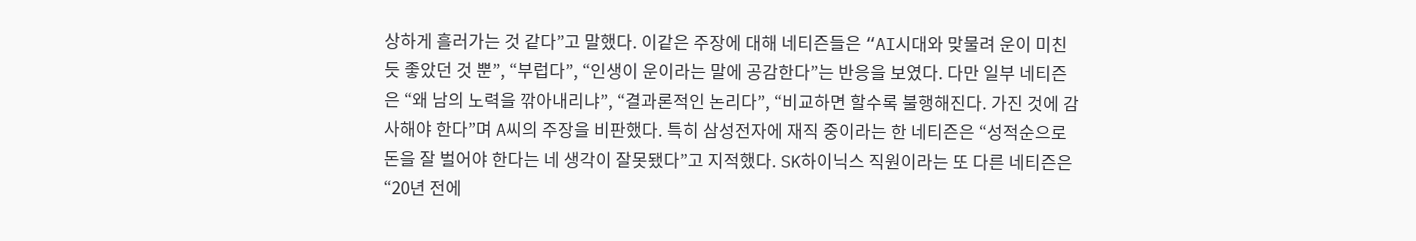상하게 흘러가는 것 같다”고 말했다. 이같은 주장에 대해 네티즌들은 “AI시대와 맞물려 운이 미친 듯 좋았던 것 뿐”, “부럽다”, “인생이 운이라는 말에 공감한다”는 반응을 보였다. 다만 일부 네티즌은 “왜 남의 노력을 깎아내리냐”, “결과론적인 논리다”, “비교하면 할수록 불행해진다. 가진 것에 감사해야 한다”며 A씨의 주장을 비판했다. 특히 삼성전자에 재직 중이라는 한 네티즌은 “성적순으로 돈을 잘 벌어야 한다는 네 생각이 잘못됐다”고 지적했다. SK하이닉스 직원이라는 또 다른 네티즌은 “20년 전에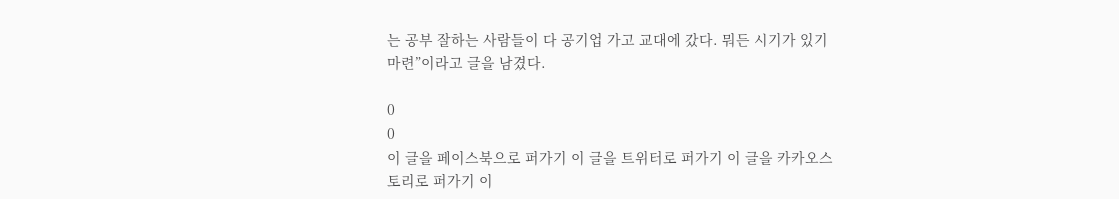는 공부 잘하는 사람들이 다 공기업 가고 교대에 갔다. 뭐든 시기가 있기 마련”이라고 글을 남겼다.

0
0
이 글을 페이스북으로 퍼가기 이 글을 트위터로 퍼가기 이 글을 카카오스토리로 퍼가기 이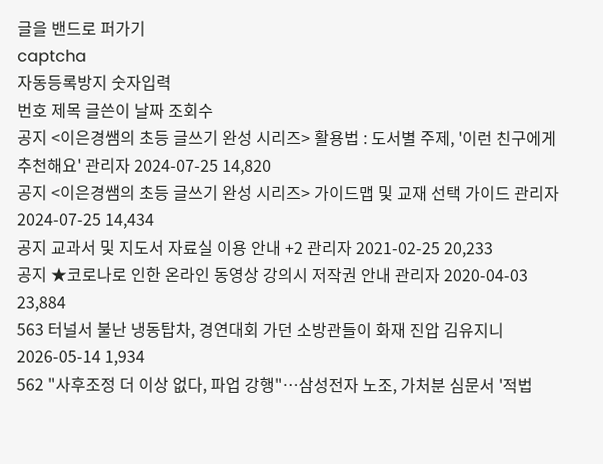글을 밴드로 퍼가기
captcha
자동등록방지 숫자입력
번호 제목 글쓴이 날짜 조회수
공지 <이은경쌤의 초등 글쓰기 완성 시리즈> 활용법 : 도서별 주제, '이런 친구에게 추천해요' 관리자 2024-07-25 14,820
공지 <이은경쌤의 초등 글쓰기 완성 시리즈> 가이드맵 및 교재 선택 가이드 관리자 2024-07-25 14,434
공지 교과서 및 지도서 자료실 이용 안내 +2 관리자 2021-02-25 20,233
공지 ★코로나로 인한 온라인 동영상 강의시 저작권 안내 관리자 2020-04-03 23,884
563 터널서 불난 냉동탑차, 경연대회 가던 소방관들이 화재 진압 김유지니 2026-05-14 1,934
562 "사후조정 더 이상 없다, 파업 강행"…삼성전자 노조, 가처분 심문서 '적법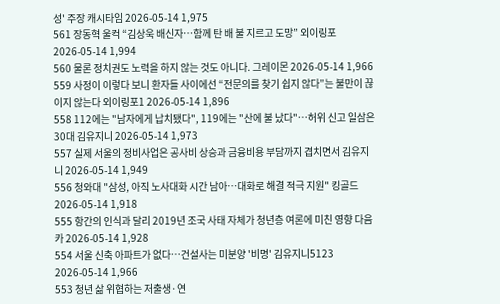성' 주장 캐시타임 2026-05-14 1,975
561 장동혁 울컥 “김상욱 배신자…함께 탄 배 불 지르고 도망” 외이링포 2026-05-14 1,994
560 물론 정치권도 노력을 하지 않는 것도 아니다. 그레이몬 2026-05-14 1,966
559 사정이 이렇다 보니 환자들 사이에선 “전문의를 찾기 쉽지 않다”는 불만이 끊이지 않는다 외이링포1 2026-05-14 1,896
558 112에는 "남자에게 납치됐다", 119에는 "산에 불 났다"⋯허위 신고 일삼은 30대 김유지니 2026-05-14 1,973
557 실제 서울의 정비사업은 공사비 상승과 금융비용 부담까지 겹치면서 김유지니 2026-05-14 1,949
556 청와대 "삼성, 아직 노사대화 시간 남아…대화로 해결 적극 지원" 킹골드 2026-05-14 1,918
555 항간의 인식과 달리 2019년 조국 사태 자체가 청년층 여론에 미친 영향 다음카 2026-05-14 1,928
554 서울 신축 아파트가 없다…건설사는 미분양 '비명' 김유지니5123 2026-05-14 1,966
553 청년 삶 위협하는 저출생·연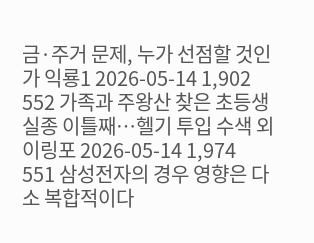금·주거 문제, 누가 선점할 것인가 익룡1 2026-05-14 1,902
552 가족과 주왕산 찾은 초등생 실종 이틀째…헬기 투입 수색 외이링포 2026-05-14 1,974
551 삼성전자의 경우 영향은 다소 복합적이다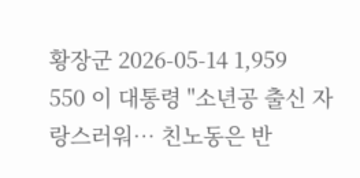황장군 2026-05-14 1,959
550 이 대통령 "소년공 출신 자랑스러워… 친노동은 반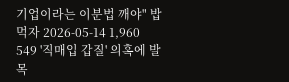기업이라는 이분법 깨야" 밥먹자 2026-05-14 1,960
549 '직매입 갑질' 의혹에 발목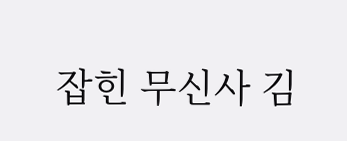잡힌 무신사 김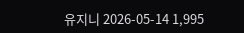유지니 2026-05-14 1,995